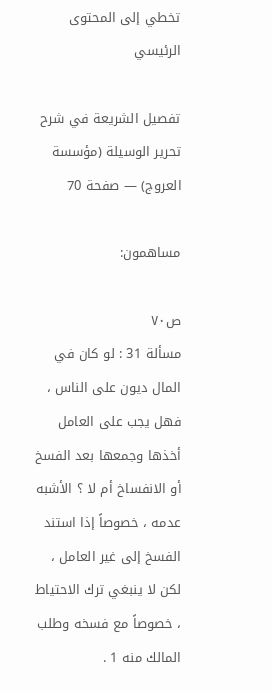تخطي إلى المحتوى الرئيسي

تفصيل الشريعة في شرح تحرير الوسيلة (مؤسسة العروج) — صفحة 70

مساهمون:

ص٧٠
مسألة 31 : لو كان في المال ديون على الناس ، فهل يجب على العامل أخذها وجمعها بعد الفسخ أو الانفساخ أم لا ؟ الأشبه عدمه ، خصوصاً إذا استند الفسخ إلى غير العامل ، لكن لا ينبغي ترك الاحتياط ، خصوصاً مع فسخه وطلب المالك منه 1 .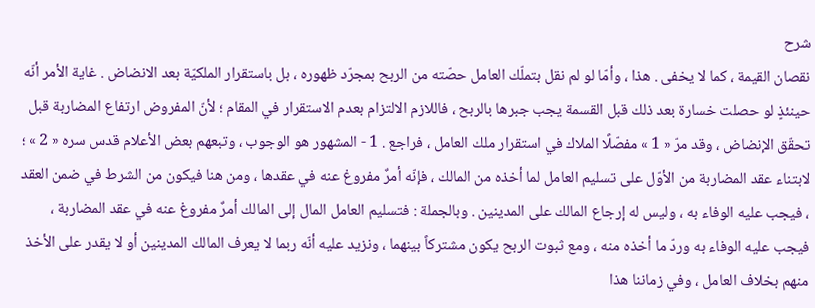شرح
نقصان القيمة ، كما لا يخفى . هذا ، وأمّا لو لم نقل بتملّك العامل حصّته من الربح بمجرّد ظهوره ، بل باستقرار الملكيّة بعد الانضاض . غاية الأمر أنّه حينئذٍ لو حصلت خسارة بعد ذلك قبل القسمة يجب جبرها بالربح ، فاللازم الالتزام بعدم الاستقرار في المقام ؛ لأنّ المفروض ارتفاع المضاربة قبل تحقّق الإنضاض ، وقد مرّ « 1 » مفصّلًا الملاك في استقرار ملك العامل ، فراجع . 1 - المشهور هو الوجوب ، وتبعهم بعض الأعلام قدس سره « 2 » ؛ لابتناء عقد المضاربة من الأوّل على تسليم العامل لما أخذه من المالك ، فإنّه أمرٌ مفروغ عنه في عقدها ، ومن هنا فيكون من الشرط في ضمن العقد ، فيجب عليه الوفاء به ، وليس له إرجاع المالك على المدينين . وبالجملة : فتسليم العامل المال إلى المالك أمرٌ مفروغ عنه في عقد المضاربة ، فيجب عليه الوفاء به وردّ ما أخذه منه ، ومع ثبوت الربح يكون مشتركاً بينهما ، ونزيد عليه أنّه ربما لا يعرف المالك المدينين أو لا يقدر على الأخذ منهم بخلاف العامل ، وفي زماننا هذا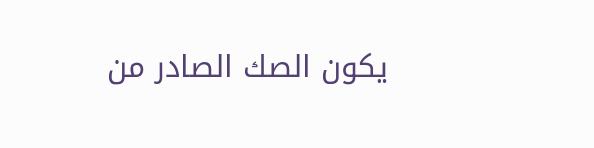يكون الصك الصادر من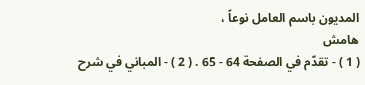المديون باسم العامل نوعاً ،
هامش
( 1 ) - تقدّم في الصفحة 64 - 65 . ( 2 ) - المباني في شرح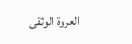العروة الوثقى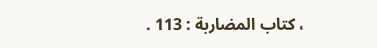، كتاب المضاربة : 113 .